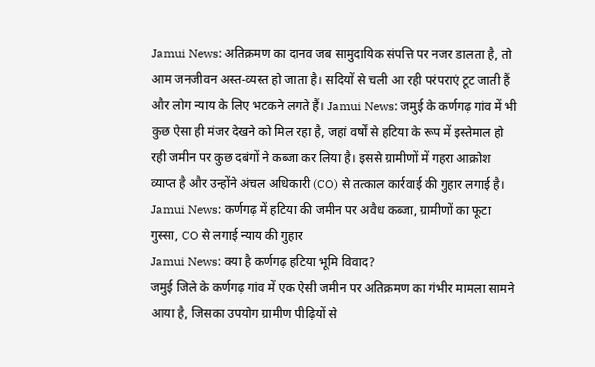Jamui News: अतिक्रमण का दानव जब सामुदायिक संपत्ति पर नजर डालता है, तो आम जनजीवन अस्त-व्यस्त हो जाता है। सदियों से चली आ रही परंपराएं टूट जाती हैं और लोग न्याय के लिए भटकने लगते हैं। Jamui News: जमुई के कर्णगढ़ गांव में भी कुछ ऐसा ही मंजर देखने को मिल रहा है, जहां वर्षों से हटिया के रूप में इस्तेमाल हो रही जमीन पर कुछ दबंगों ने कब्जा कर लिया है। इससे ग्रामीणों में गहरा आक्रोश व्याप्त है और उन्होंने अंचल अधिकारी (CO) से तत्काल कार्रवाई की गुहार लगाई है।
Jamui News: कर्णगढ़ में हटिया की जमीन पर अवैध कब्जा, ग्रामीणों का फूटा गुस्सा, CO से लगाई न्याय की गुहार
Jamui News: क्या है कर्णगढ़ हटिया भूमि विवाद?
जमुई जिले के कर्णगढ़ गांव में एक ऐसी जमीन पर अतिक्रमण का गंभीर मामला सामने आया है, जिसका उपयोग ग्रामीण पीढ़ियों से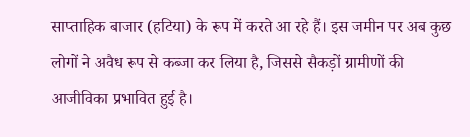साप्ताहिक बाजार (हटिया) के रूप में करते आ रहे हैं। इस जमीन पर अब कुछ लोगों ने अवैध रूप से कब्जा कर लिया है, जिससे सैकड़ों ग्रामीणों की आजीविका प्रभावित हुई है।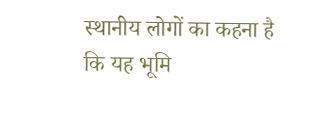स्थानीय लोगों का कहना है कि यह भूमि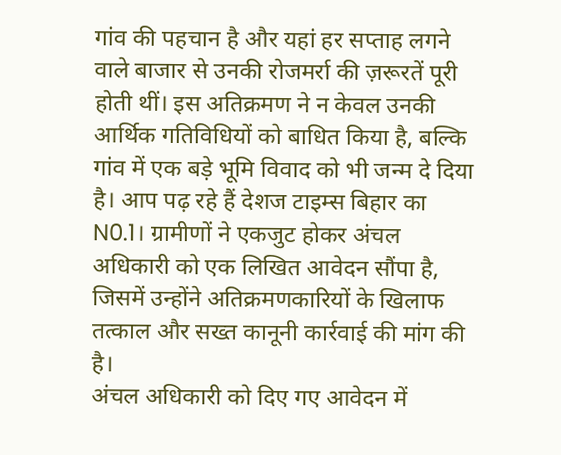गांव की पहचान है और यहां हर सप्ताह लगने वाले बाजार से उनकी रोजमर्रा की ज़रूरतें पूरी होती थीं। इस अतिक्रमण ने न केवल उनकी आर्थिक गतिविधियों को बाधित किया है, बल्कि गांव में एक बड़े भूमि विवाद को भी जन्म दे दिया है। आप पढ़ रहे हैं देशज टाइम्स बिहार का N0.1। ग्रामीणों ने एकजुट होकर अंचल अधिकारी को एक लिखित आवेदन सौंपा है, जिसमें उन्होंने अतिक्रमणकारियों के खिलाफ तत्काल और सख्त कानूनी कार्रवाई की मांग की है।
अंचल अधिकारी को दिए गए आवेदन में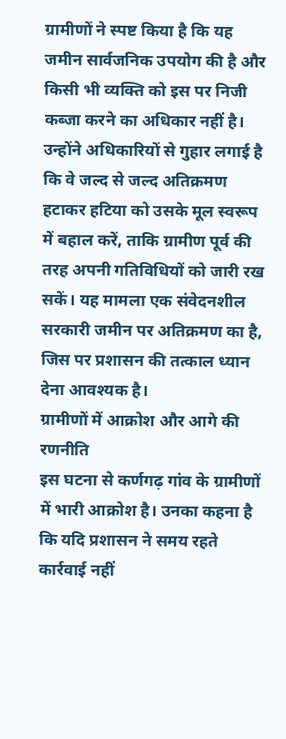ग्रामीणों ने स्पष्ट किया है कि यह जमीन सार्वजनिक उपयोग की है और किसी भी व्यक्ति को इस पर निजी कब्जा करने का अधिकार नहीं है। उन्होंने अधिकारियों से गुहार लगाई है कि वे जल्द से जल्द अतिक्रमण हटाकर हटिया को उसके मूल स्वरूप में बहाल करें, ताकि ग्रामीण पूर्व की तरह अपनी गतिविधियों को जारी रख सकें। यह मामला एक संवेदनशील सरकारी जमीन पर अतिक्रमण का है, जिस पर प्रशासन की तत्काल ध्यान देना आवश्यक है।
ग्रामीणों में आक्रोश और आगे की रणनीति
इस घटना से कर्णगढ़ गांव के ग्रामीणों में भारी आक्रोश है। उनका कहना है कि यदि प्रशासन ने समय रहते कार्रवाई नहीं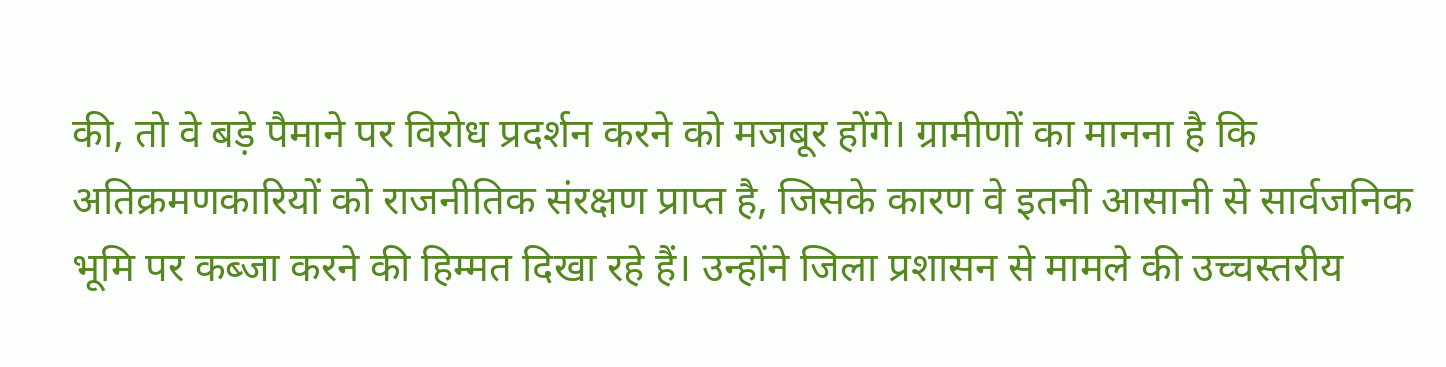की, तो वे बड़े पैमाने पर विरोध प्रदर्शन करने को मजबूर होंगे। ग्रामीणों का मानना है कि अतिक्रमणकारियों को राजनीतिक संरक्षण प्राप्त है, जिसके कारण वे इतनी आसानी से सार्वजनिक भूमि पर कब्जा करने की हिम्मत दिखा रहे हैं। उन्होंने जिला प्रशासन से मामले की उच्चस्तरीय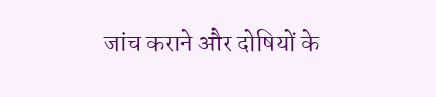जांच कराने और दोषियों के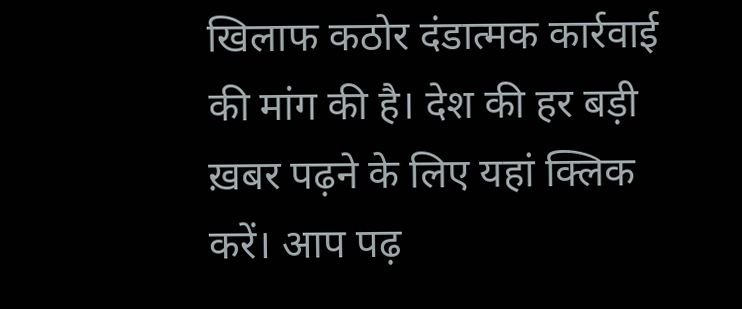खिलाफ कठोर दंडात्मक कार्रवाई की मांग की है। देश की हर बड़ी ख़बर पढ़ने के लिए यहां क्लिक करें। आप पढ़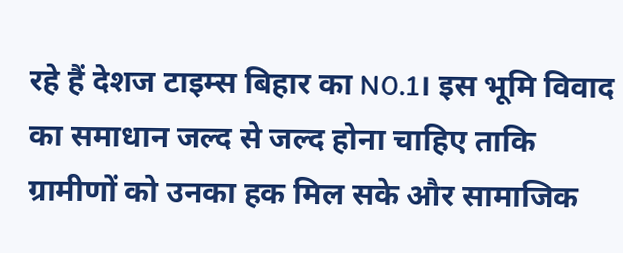रहे हैं देशज टाइम्स बिहार का N0.1। इस भूमि विवाद का समाधान जल्द से जल्द होना चाहिए ताकि ग्रामीणों को उनका हक मिल सके और सामाजिक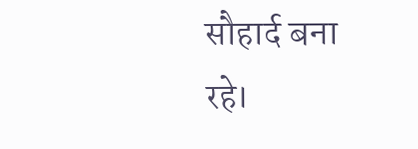सौहार्द बना रहे।